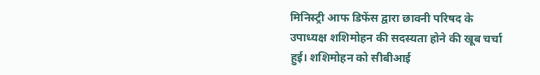मिनिस्ट्री आफ डिफेंस द्वारा छावनी परिषद के उपाध्यक्ष शशिमोहन की सदस्यता होने की खूब चर्चा हुई। शशिमोहन को सीबीआई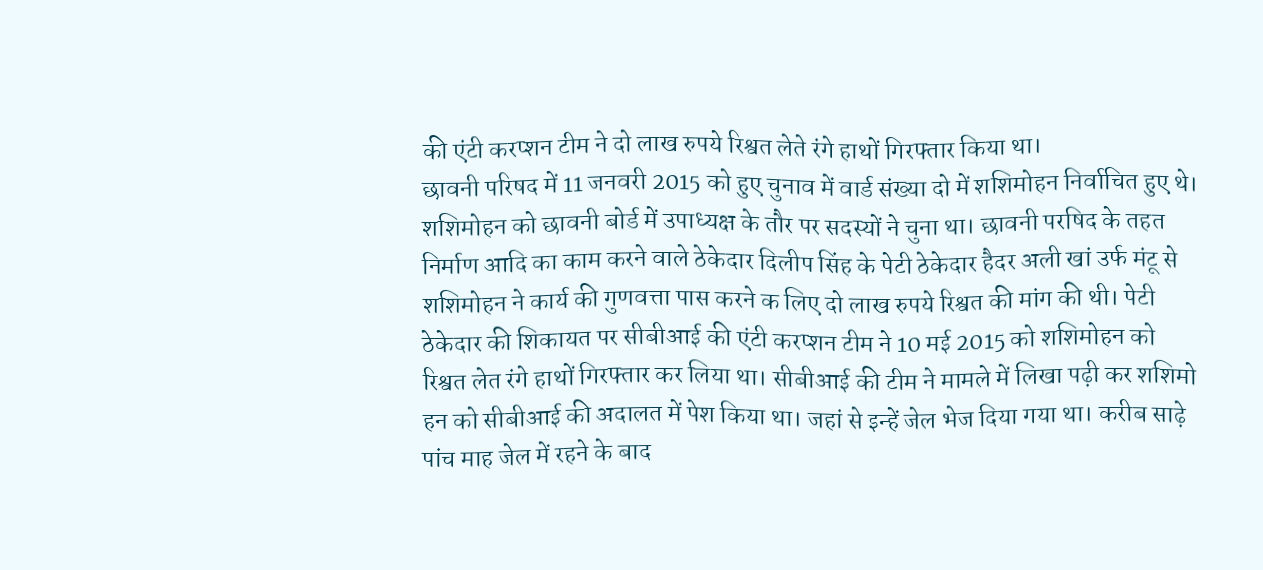की एंटी करप्शन टीम ने दो लाख रुपये रिश्वत लेते रंगे हाथों गिरफ्तार किया था।
छावनी परिषद में 11 जनवरी 2015 को हुए चुनाव में वार्ड संख्या दो में शशिमोहन निर्वाचित हुए थे। शशिमोहन को छावनी बोर्ड में उपाध्यक्ष के तौर पर सदस्यों ने चुना था। छावनी परषिद के तहत निर्माण आदि का काम करने वाले ठेकेदार दिलीप सिंह के पेटी ठेकेदार हैदर अली खां उर्फ मंटू से शशिमोहन ने कार्य की गुणवत्ता पास करने क लिए दो लाख रुपये रिश्वत की मांग की थी। पेटी ठेकेदार की शिकायत पर सीबीआई की एंटी करप्शन टीम ने 10 मई 2015 को शशिमोहन को रिश्वत लेत रंगे हाथों गिरफ्तार कर लिया था। सीबीआई की टीम ने मामले में लिखा पढ़ी कर शशिमो
हन को सीबीआई की अदालत में पेश किया था। जहां से इन्हें जेल भेज दिया गया था। करीब साढ़े पांच माह जेल में रहने के बाद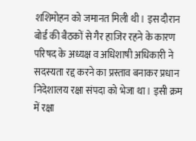शशिमोहन को जमानत मिली थी। इस दौरान बोर्ड की बैठकों से गैर हाजिर रहने के कारण परिषद के अध्यक्ष व अधिशाषी अधिकारी ने सदस्यता रद्द करने का प्रस्ताव बनाकर प्रधान निदेशालय रक्षा संपदा को भेजा था। इसी क्रम में रक्षा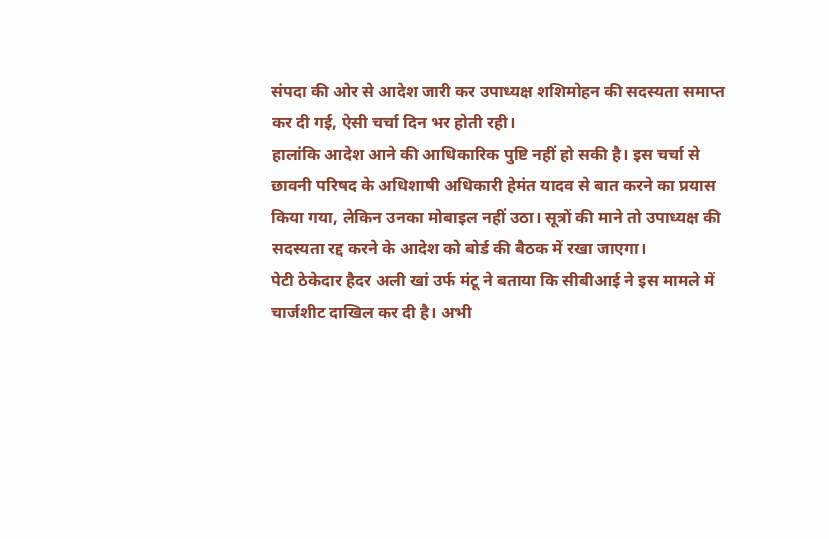संपदा की ओर से आदेश जारी कर उपाध्यक्ष शशिमोहन की सदस्यता समाप्त कर दी गई, ऐसी चर्चा दिन भर होती रही।
हालांकि आदेश आने की आधिकारिक पुष्टि नहीं हो सकी है। इस चर्चा से छावनी परिषद के अधिशाषी अधिकारी हेमंत यादव से बात करने का प्रयास किया गया, लेकिन उनका मोबाइल नहीं उठा। सूत्रों की माने तो उपाध्यक्ष की सदस्यता रद्द करने के आदेश को बोर्ड की बैठक में रखा जाएगा।
पेटी ठेकेदार हैदर अली खां उर्फ मंटू ने बताया कि सीबीआई ने इस मामले में चार्जशीट दाखिल कर दी है। अभी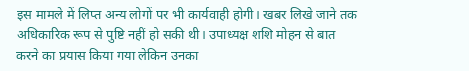इस मामले में लिप्त अन्य लोगों पर भी कार्यवाही होगी। खबर लिखे जाने तक अधिकारिक रूप से पुष्टि नहीं हो सकी थी। उपाध्यक्ष शशि मोहन से बात करने का प्रयास किया गया लेकिन उनका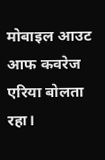मोबाइल आउट आफ कवरेज एरिया बोलता रहा।